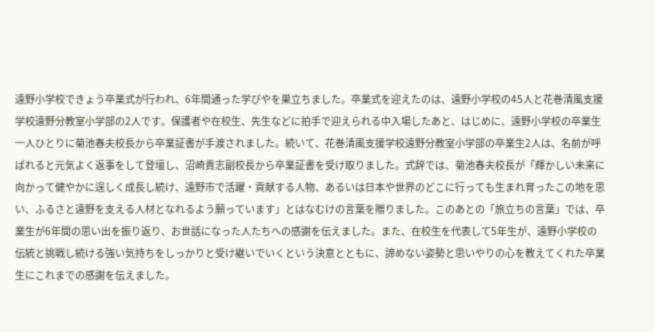遠野小学校できょう卒業式が行われ、6年間通った学びやを巣立ちました。卒業式を迎えたのは、遠野小学校の45人と花巻清風支援学校遠野分教室小学部の2人です。保護者や在校生、先生などに拍手で迎えられる中入場したあと、はじめに、遠野小学校の卒業生一人ひとりに菊池春夫校長から卒業証書が手渡されました。続いて、花巻清風支援学校遠野分教室小学部の卒業生2人は、名前が呼ばれると元気よく返事をして登壇し、沼崎貴志副校長から卒業証書を受け取りました。式辞では、菊池春夫校長が「輝かしい未来に向かって健やかに逞しく成長し続け、遠野市で活躍・貢献する人物、あるいは日本や世界のどこに行っても生まれ育ったこの地を思い、ふるさと遠野を支える人材となれるよう願っています」とはなむけの言葉を贈りました。このあとの「旅立ちの言葉」では、卒業生が6年間の思い出を振り返り、お世話になった人たちへの感謝を伝えました。また、在校生を代表して5年生が、遠野小学校の伝統と挑戦し続ける強い気持ちをしっかりと受け継いでいくという決意とともに、諦めない姿勢と思いやりの心を教えてくれた卒業生にこれまでの感謝を伝えました。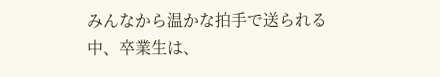みんなから温かな拍手で送られる中、卒業生は、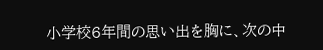小学校6年間の思い出を胸に、次の中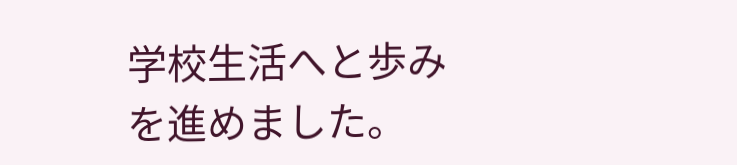学校生活へと歩みを進めました。